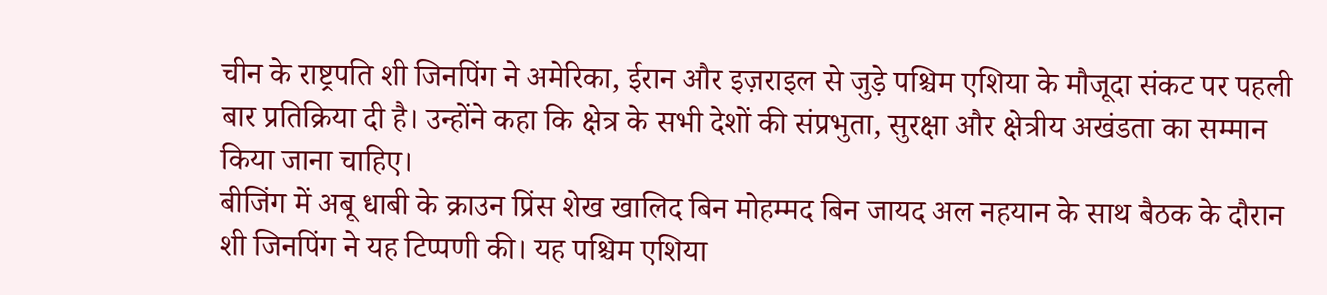चीन के राष्ट्रपति शी जिनपिंग ने अमेरिका, ईरान और इज़राइल से जुड़े पश्चिम एशिया के मौजूदा संकट पर पहली बार प्रतिक्रिया दी है। उन्होंने कहा कि क्षेत्र के सभी देशों की संप्रभुता, सुरक्षा और क्षेत्रीय अखंडता का सम्मान किया जाना चाहिए।
बीजिंग में अबू धाबी के क्राउन प्रिंस शेख खालिद बिन मोहम्मद बिन जायद अल नहयान के साथ बैठक के दौरान शी जिनपिंग ने यह टिप्पणी की। यह पश्चिम एशिया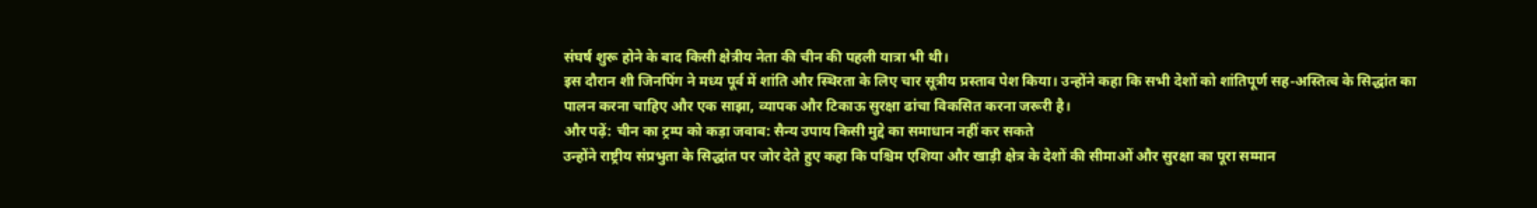संघर्ष शुरू होने के बाद किसी क्षेत्रीय नेता की चीन की पहली यात्रा भी थी।
इस दौरान शी जिनपिंग ने मध्य पूर्व में शांति और स्थिरता के लिए चार सूत्रीय प्रस्ताव पेश किया। उन्होंने कहा कि सभी देशों को शांतिपूर्ण सह-अस्तित्व के सिद्धांत का पालन करना चाहिए और एक साझा, व्यापक और टिकाऊ सुरक्षा ढांचा विकसित करना जरूरी है।
और पढ़ें: चीन का ट्रम्प को कड़ा जवाब: सैन्य उपाय किसी मुद्दे का समाधान नहीं कर सकते
उन्होंने राष्ट्रीय संप्रभुता के सिद्धांत पर जोर देते हुए कहा कि पश्चिम एशिया और खाड़ी क्षेत्र के देशों की सीमाओं और सुरक्षा का पूरा सम्मान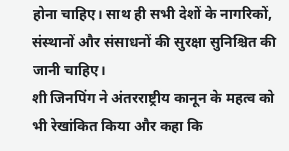होना चाहिए। साथ ही सभी देशों के नागरिकों, संस्थानों और संसाधनों की सुरक्षा सुनिश्चित की जानी चाहिए।
शी जिनपिंग ने अंतरराष्ट्रीय कानून के महत्व को भी रेखांकित किया और कहा कि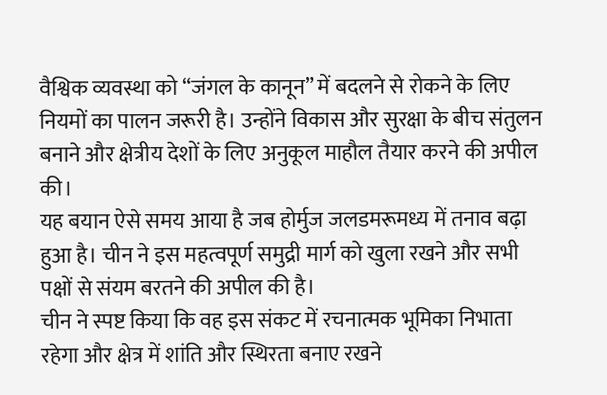वैश्विक व्यवस्था को “जंगल के कानून” में बदलने से रोकने के लिए नियमों का पालन जरूरी है। उन्होंने विकास और सुरक्षा के बीच संतुलन बनाने और क्षेत्रीय देशों के लिए अनुकूल माहौल तैयार करने की अपील की।
यह बयान ऐसे समय आया है जब होर्मुज जलडमरूमध्य में तनाव बढ़ा हुआ है। चीन ने इस महत्वपूर्ण समुद्री मार्ग को खुला रखने और सभी पक्षों से संयम बरतने की अपील की है।
चीन ने स्पष्ट किया कि वह इस संकट में रचनात्मक भूमिका निभाता रहेगा और क्षेत्र में शांति और स्थिरता बनाए रखने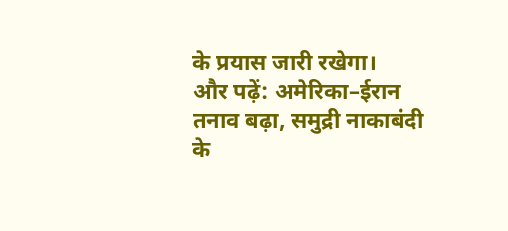के प्रयास जारी रखेगा।
और पढ़ें: अमेरिका–ईरान तनाव बढ़ा, समुद्री नाकाबंदी के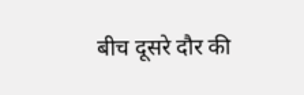बीच दूसरे दौर की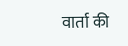वार्ता की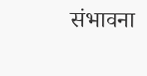संभावना